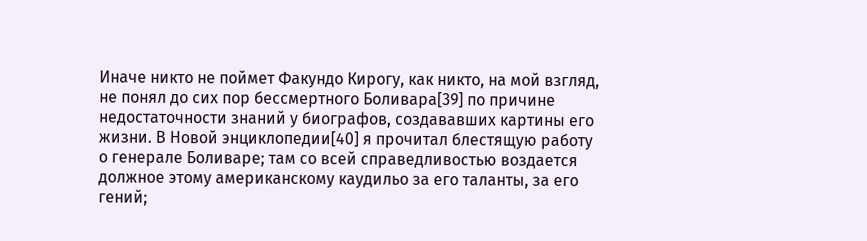Иначе никто не поймет Факундо Кирогу, как никто, на мой взгляд, не понял до сих пор бессмертного Боливара[39] по причине недостаточности знаний у биографов, создававших картины его жизни. В Новой энциклопедии[40] я прочитал блестящую работу о генерале Боливаре; там со всей справедливостью воздается должное этому американскому каудильо за его таланты, за его гений;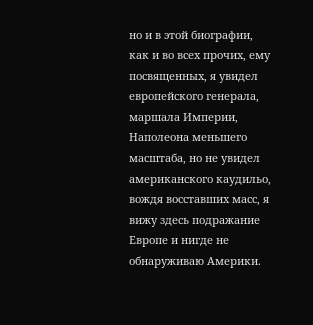но и в этой биографии, как и во всех прочих, ему посвященных, я увидел европейского генерала, маршала Империи, Наполеона меньшего масштаба, но не увидел американского каудильо, вождя восставших масс, я вижу здесь подражание Европе и нигде не обнаруживаю Америки.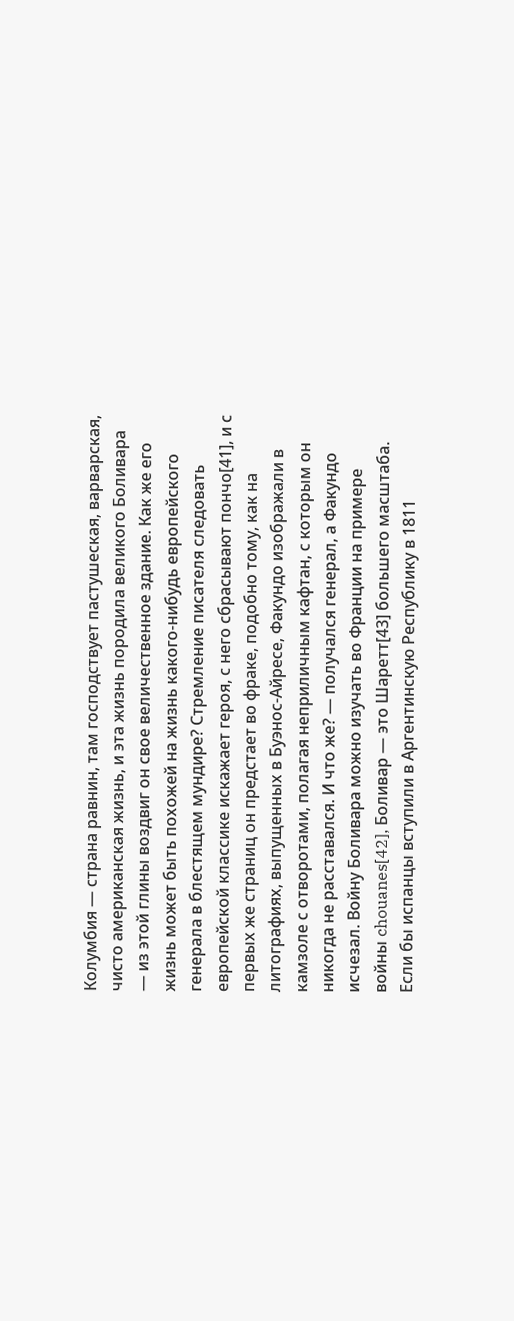Колумбия — страна равнин, там господствует пастушеская, варварская, чисто американская жизнь, и эта жизнь породила великого Боливара — из этой глины воздвиг он свое величественное здание. Как же его жизнь может быть похожей на жизнь какого-нибудь европейского генерала в блестящем мундире? Стремление писателя следовать европейской классике искажает героя, с него сбрасывают пончо[41], и с первых же страниц он предстает во фраке, подобно тому, как на литографиях, выпущенных в Буэнос-Айресе, Факундо изображали в камзоле с отворотами, полагая неприличным кафтан, с которым он никогда не расставался. И что же? — получался генерал, а Факундо исчезал. Войну Боливара можно изучать во Франции на примере войны chouanes[42], Боливар — это Шаретт[43] большего масштаба. Если бы испанцы вступили в Аргентинскую Республику в 1811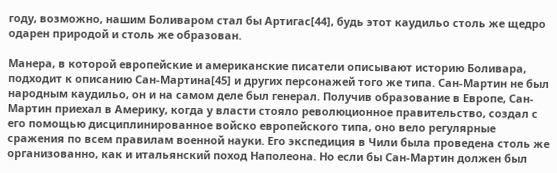году, возможно, нашим Боливаром стал бы Артигас[44], будь этот каудильо столь же щедро одарен природой и столь же образован.

Манера, в которой европейские и американские писатели описывают историю Боливара, подходит к описанию Сан-Мартина[45] и других персонажей того же типа. Сан-Мартин не был народным каудильо, он и на самом деле был генерал. Получив образование в Европе, Сан-Мартин приехал в Америку, когда у власти стояло революционное правительство, создал с его помощью дисциплинированное войско европейского типа, оно вело регулярные сражения по всем правилам военной науки. Его экспедиция в Чили была проведена столь же организованно, как и итальянский поход Наполеона. Но если бы Сан-Мартин должен был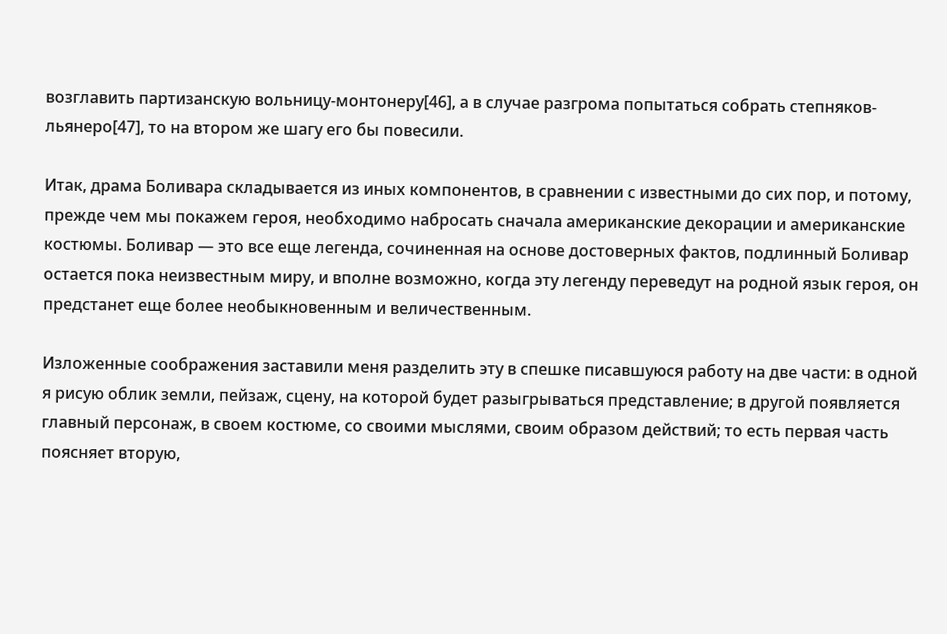возглавить партизанскую вольницу-монтонеру[46], а в случае разгрома попытаться собрать степняков-льянеро[47], то на втором же шагу его бы повесили.

Итак, драма Боливара складывается из иных компонентов, в сравнении с известными до сих пор, и потому, прежде чем мы покажем героя, необходимо набросать сначала американские декорации и американские костюмы. Боливар — это все еще легенда, сочиненная на основе достоверных фактов, подлинный Боливар остается пока неизвестным миру, и вполне возможно, когда эту легенду переведут на родной язык героя, он предстанет еще более необыкновенным и величественным.

Изложенные соображения заставили меня разделить эту в спешке писавшуюся работу на две части: в одной я рисую облик земли, пейзаж, сцену, на которой будет разыгрываться представление; в другой появляется главный персонаж, в своем костюме, со своими мыслями, своим образом действий; то есть первая часть поясняет вторую,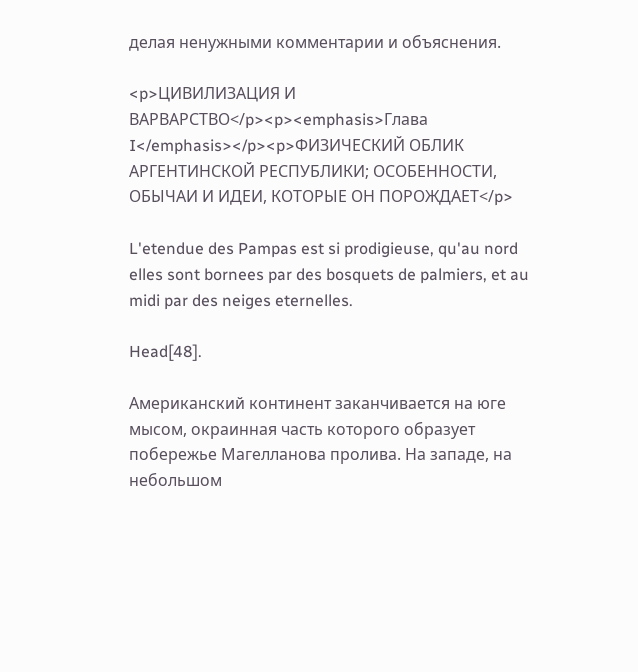делая ненужными комментарии и объяснения.

<p>ЦИВИЛИЗАЦИЯ И ВАРВАРСТВО</p><p><emphasis>Глава I</emphasis></p><p>ФИЗИЧЕСКИЙ ОБЛИК АРГЕНТИНСКОЙ РЕСПУБЛИКИ; ОСОБЕННОСТИ, ОБЫЧАИ И ИДЕИ, КОТОРЫЕ ОН ПОРОЖДАЕТ</p>

L'etendue des Pampas est si prodigieuse, qu'au nord elles sont bornees par des bosquets de palmiers, et au midi par des neiges eternelles.

Head[48].

Американский континент заканчивается на юге мысом, окраинная часть которого образует побережье Магелланова пролива. На западе, на небольшом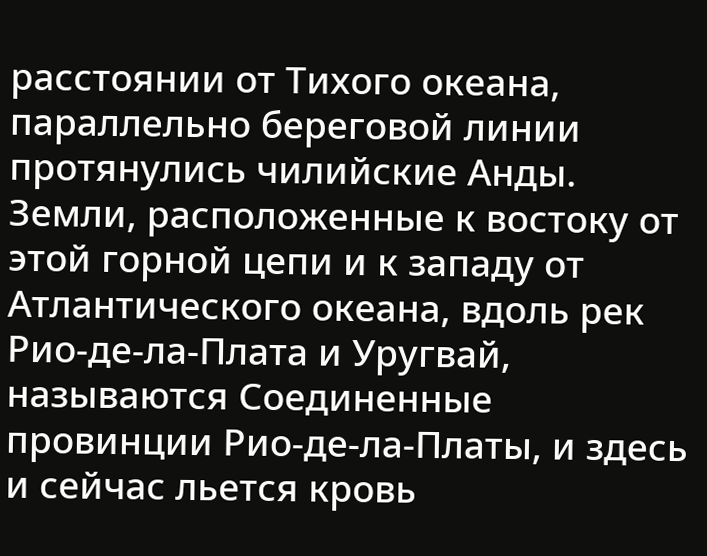расстоянии от Тихого океана, параллельно береговой линии протянулись чилийские Анды. Земли, расположенные к востоку от этой горной цепи и к западу от Атлантического океана, вдоль рек Рио-де-ла-Плата и Уругвай, называются Соединенные провинции Рио-де-ла-Платы, и здесь и сейчас льется кровь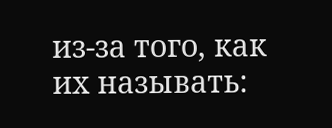из-за того, как их называть: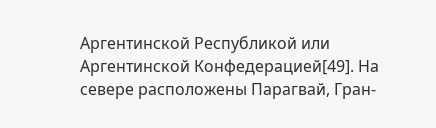Аргентинской Республикой или Аргентинской Конфедерацией[49]. На севере расположены Парагвай, Гран-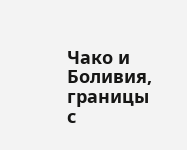Чако и Боливия, границы с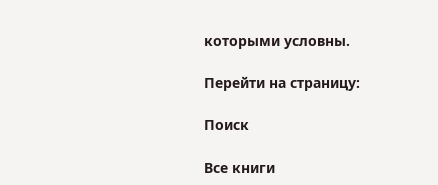которыми условны.

Перейти на страницу:

Поиск

Все книги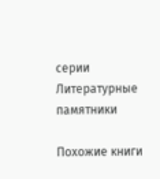серии Литературные памятники

Похожие книги